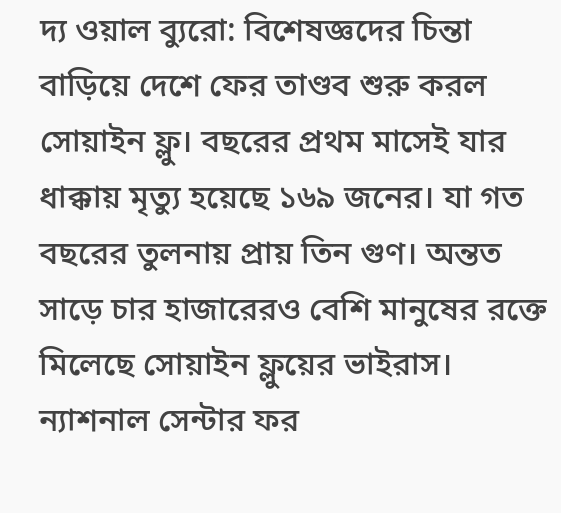দ্য ওয়াল ব্যুরো: বিশেষজ্ঞদের চিন্তা বাড়িয়ে দেশে ফের তাণ্ডব শুরু করল সোয়াইন ফ্লু। বছরের প্রথম মাসেই যার ধাক্কায় মৃত্যু হয়েছে ১৬৯ জনের। যা গত বছরের তুলনায় প্রায় তিন গুণ। অন্তত সাড়ে চার হাজারেরও বেশি মানুষের রক্তে মিলেছে সোয়াইন ফ্লুয়ের ভাইরাস।
ন্যাশনাল সেন্টার ফর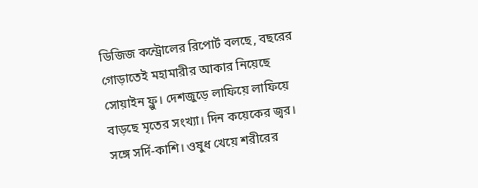ডিজিজ কন্ট্রোলের রিপোর্ট বলছে, বছরের গোড়াতেই মহামারীর আকার নিয়েছে সোয়াইন ফ্লু। দেশজুড়ে লাফিয়ে লাফিয়ে বাড়ছে মৃতের সংখ্যা। দিন কয়েকের জ্বর। সঙ্গে সর্দি-কাশি। ওষুধ খেয়ে শরীরের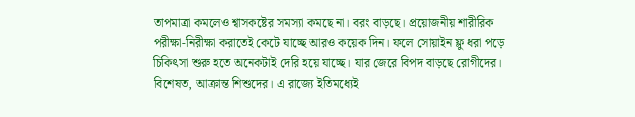তাপমাত্রা কমলেও শ্বাসকষ্টের সমস্যা কমছে না। বরং বাড়ছে। প্রয়োজনীয় শারীরিক পরীক্ষা-নিরীক্ষা করাতেই কেটে যাচ্ছে আরও কয়েক দিন। ফলে সোয়াইন ফ্লু ধরা পড়ে চিকিৎসা শুরু হতে অনেকটাই দেরি হয়ে যাচ্ছে। যার জেরে বিপদ বাড়ছে রোগীদের। বিশেষত, আক্রান্ত শিশুদের। এ রাজ্যে ইতিমধ্যেই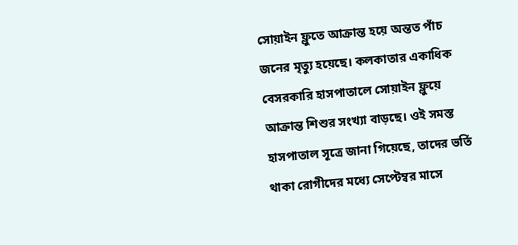সোয়াইন ফ্লুতে আক্রান্ত হয়ে অন্তত পাঁচ জনের মৃত্যু হয়েছে। কলকাতার একাধিক বেসরকারি হাসপাতালে সোয়াইন ফ্লুয়ে আক্রান্ত শিশুর সংখ্যা বাড়ছে। ওই সমস্ত হাসপাতাল সূত্রে জানা গিয়েছে, তাদের ভর্তি থাকা রোগীদের মধ্যে সেপ্টেম্বর মাসে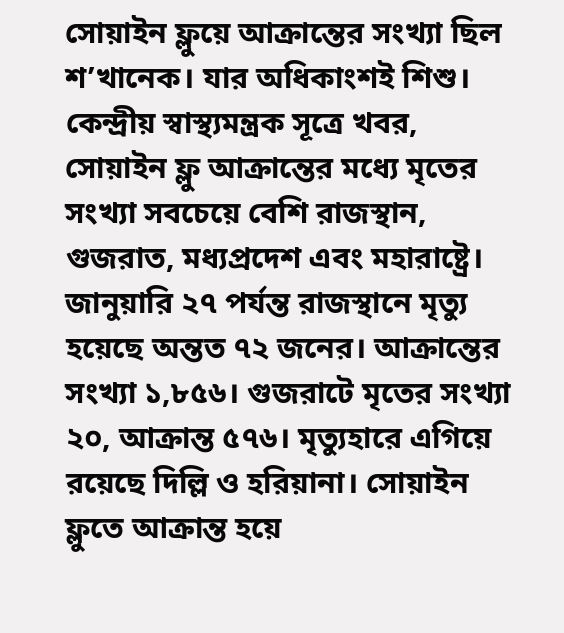সোয়াইন ফ্লুয়ে আক্রান্তের সংখ্যা ছিল শ’খানেক। যার অধিকাংশই শিশু।
কেন্দ্রীয় স্বাস্থ্যমন্ত্রক সূত্রে খবর, সোয়াইন ফ্লু আক্রান্তের মধ্যে মৃতের সংখ্যা সবচেয়ে বেশি রাজস্থান, গুজরাত, মধ্যপ্রদেশ এবং মহারাষ্ট্রে। জানুয়ারি ২৭ পর্যন্ত রাজস্থানে মৃত্যু হয়েছে অন্তত ৭২ জনের। আক্রান্তের সংখ্যা ১,৮৫৬। গুজরাটে মৃতের সংখ্যা ২০, আক্রান্ত ৫৭৬। মৃত্যুহারে এগিয়ে রয়েছে দিল্লি ও হরিয়ানা। সোয়াইন ফ্লুতে আক্রান্ত হয়ে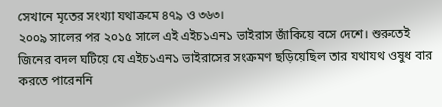সেখানে মৃতের সংখ্যা যথাক্রমে ৪৭৯ ও ৩৬৩।
২০০৯ সালের পর ২০১৫ সালে এই এইচ১এন১ ভাইরাস জাঁকিয়ে বসে দেশে। শুরুতেই জিনের বদল ঘটিয়ে যে এইচ১এন১ ভাইরাসের সংক্রমণ ছড়িয়েছিল তার যথাযথ ওষুধ বার করতে পারেননি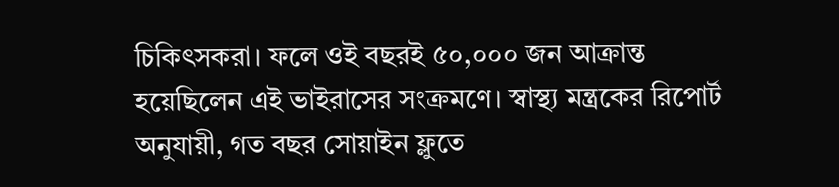চিকিৎসকরা। ফলে ওই বছরই ৫০,০০০ জন আক্রান্ত হয়েছিলেন এই ভাইরাসের সংক্রমণে। স্বাস্থ্য মন্ত্রকের রিপোর্ট অনুযায়ী, গত বছর সোয়াইন ফ্লুতে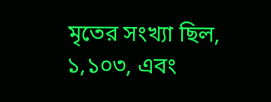মৃতের সংখ্যা ছিল, ১,১০৩, এবং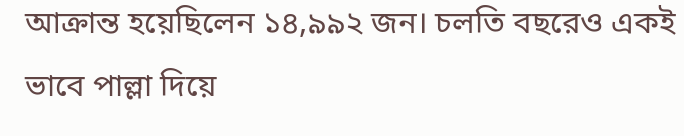আক্রান্ত হয়েছিলেন ১৪,৯৯২ জন। চলতি বছরেও একই ভাবে পাল্লা দিয়ে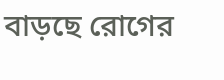বাড়ছে রোগের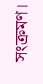সংক্রমণ।